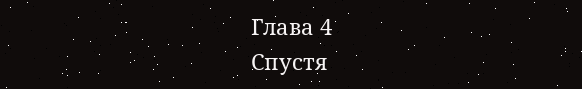Глава 4
Спустя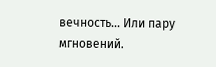вечность... Или пару мгновений.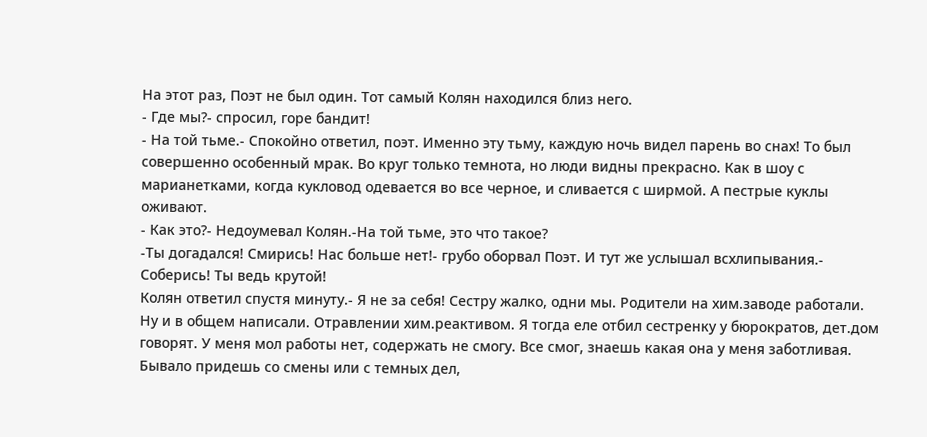На этот раз, Поэт не был один. Тот самый Колян находился близ него.
- Где мы?- спросил, горе бандит!
- На той тьме.- Спокойно ответил, поэт. Именно эту тьму, каждую ночь видел парень во снах! То был совершенно особенный мрак. Во круг только темнота, но люди видны прекрасно. Как в шоу с марианетками, когда кукловод одевается во все черное, и сливается с ширмой. А пестрые куклы оживают.
- Как это?- Недоумевал Колян.-На той тьме, это что такое?
-Ты догадался! Смирись! Нас больше нет!- грубо оборвал Поэт. И тут же услышал всхлипывания.- Соберись! Ты ведь крутой!
Колян ответил спустя минуту.- Я не за себя! Сестру жалко, одни мы. Родители на хим.заводе работали. Ну и в общем написали. Отравлении хим.реактивом. Я тогда еле отбил сестренку у бюрократов, дет.дом говорят. У меня мол работы нет, содержать не смогу. Все смог, знаешь какая она у меня заботливая. Бывало придешь со смены или с темных дел,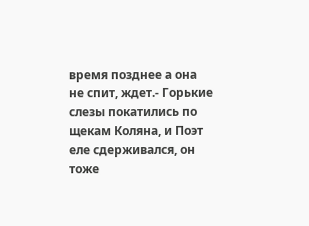время позднее а она не спит, ждет.- Горькие слезы покатились по щекам Коляна, и Поэт еле сдерживался, он тоже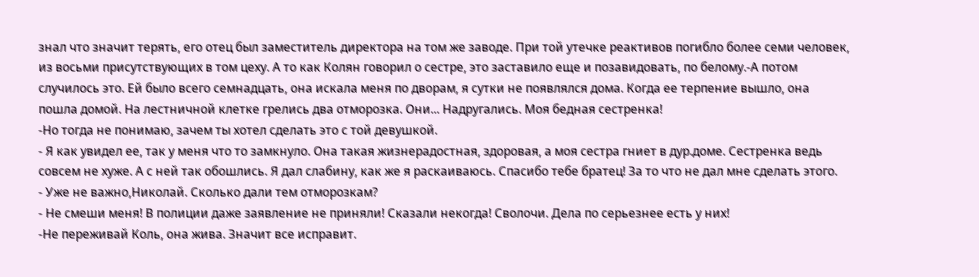знал что значит терять, его отец был заместитель директора на том же заводе. При той утечке реактивов погибло более семи человек, из восьми присутствующих в том цеху. А то как Колян говорил о сестре, это заставило еще и позавидовать, по белому.-А потом случилось это. Ей было всего семнадцать, она искала меня по дворам, я сутки не появлялся дома. Когда ее терпение вышло, она пошла домой. На лестничной клетке грелись два отморозка. Они... Надругались. Моя бедная сестренка!
-Но тогда не понимаю, зачем ты хотел сделать это с той девушкой.
- Я как увидел ее, так у меня что то замкнуло. Она такая жизнерадостная, здоровая, а моя сестра гниет в дур.доме. Сестренка ведь совсем не хуже. А с ней так обошлись. Я дал слабину, как же я раскаиваюсь. Спасибо тебе братец! За то что не дал мне сделать этого.
- Уже не важно,Николай. Сколько дали тем отморозкам?
- Не смеши меня! В полиции даже заявление не приняли! Сказали некогда! Сволочи. Дела по серьезнее есть у них!
-Не переживай Коль, она жива. Значит все исправит.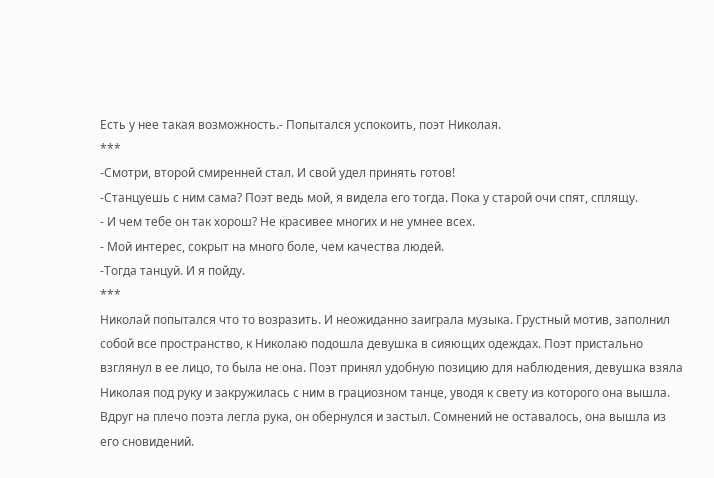Есть у нее такая возможность.- Попытался успокоить, поэт Николая.
***
-Смотри, второй смиренней стал. И свой удел принять готов!
-Станцуешь с ним сама? Поэт ведь мой, я видела его тогда. Пока у старой очи спят, сплящу.
- И чем тебе он так хорош? Не красивее многих и не умнее всех.
- Мой интерес, сокрыт на много боле, чем качества людей.
-Тогда танцуй. И я пойду.
***
Николай попытался что то возразить. И неожиданно заиграла музыка. Грустный мотив, заполнил собой все пространство, к Николаю подошла девушка в сияющих одеждах. Поэт пристально взглянул в ее лицо, то была не она. Поэт принял удобную позицию для наблюдения, девушка взяла Николая под руку и закружилась с ним в грациозном танце, уводя к свету из которого она вышла. Вдруг на плечо поэта легла рука, он обернулся и застыл. Сомнений не оставалось, она вышла из его сновидений.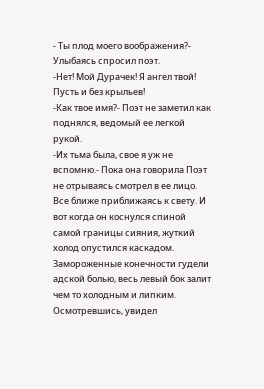- Ты плод моего воображения?- Улыбаясь спросил поэт.
-Нет! Мой Дурачек! Я ангел твой! Пусть и без крыльев!
-Как твое имя?- Поэт не заметил как поднялся, ведомый ее легкой рукой.
-Их тьма была, свое я уж не вспомню.- Пока она говорила Поэт не отрываясь смотрел в ее лицо. Все ближе приближаясь к свету. И вот когда он коснулся спиной самой границы сияния, жуткий холод опустился каскадом. Замороженные конечности гудели адской болью, весь левый бок залит чем то холодным и липким. Осмотревшись, увидел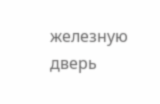железную дверь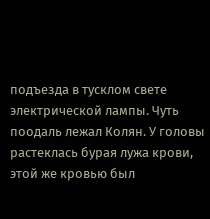подъезда в тусклом свете электрической лампы. Чуть поодаль лежал Колян. У головы растеклась бурая лужа крови, этой же кровью был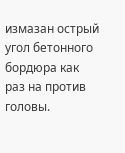измазан острый угол бетонного бордюра как раз на против головы.